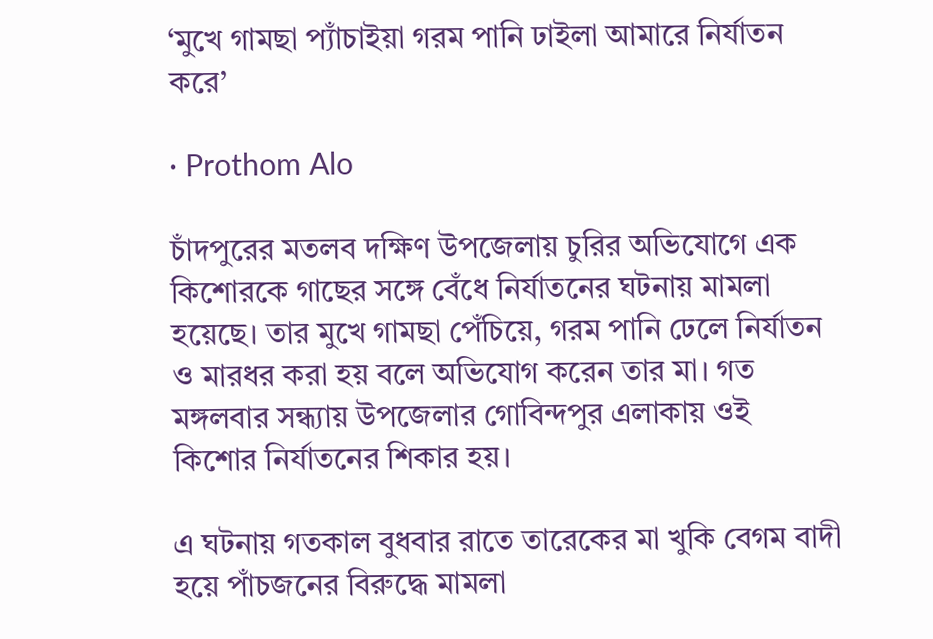‘মুখে গামছা প্যাঁচাইয়া গরম পানি ঢাইলা আমারে নির্যাতন করে’

· Prothom Alo

চাঁদপুরের মতলব দক্ষিণ উপজেলায় চুরির অভিযোগে এক কিশোরকে গাছের সঙ্গে বেঁধে নির্যাতনের ঘটনায় মামলা হয়েছে। তার মুখে গামছা পেঁচিয়ে, গরম পানি ঢেলে নির্যাতন ও মারধর করা হয় বলে অভিযোগ করেন তার মা। গত মঙ্গলবার সন্ধ্যায় উপজেলার গোবিন্দপুর এলাকায় ওই কিশোর নির্যাতনের শিকার হয়।

এ ঘটনায় গতকাল বুধবার রাতে তারেকের মা খুকি বেগম বাদী হয়ে পাঁচজনের বিরুদ্ধে মামলা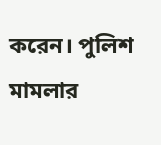করেন। পুলিশ মামলার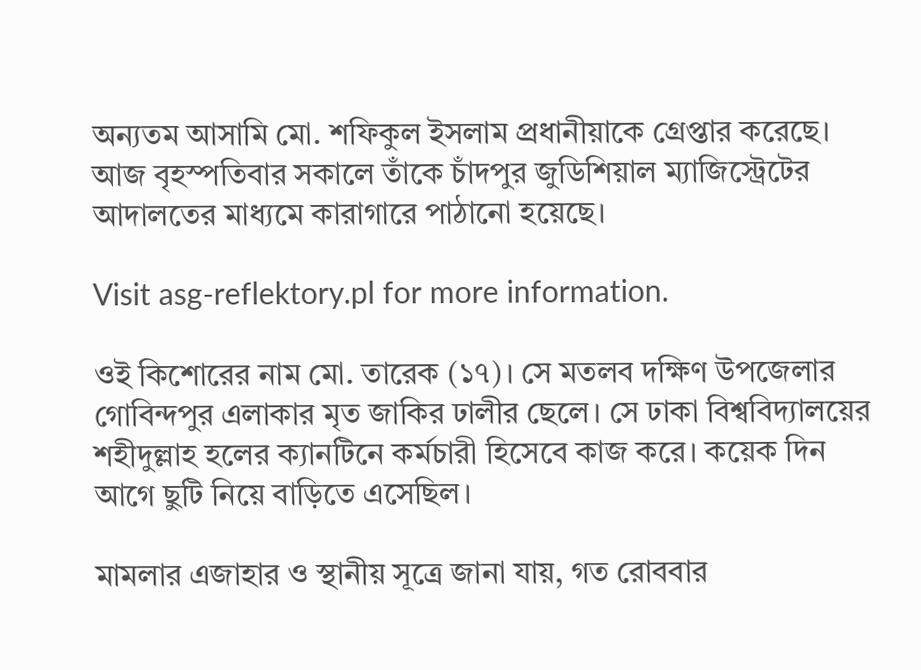অন্যতম আসামি মো. শফিকুল ইসলাম প্রধানীয়াকে গ্রেপ্তার করেছে। আজ বৃহস্পতিবার সকালে তাঁকে চাঁদপুর জুডিশিয়াল ম্যাজিস্ট্রেটের আদালতের মাধ্যমে কারাগারে পাঠানো হয়েছে।

Visit asg-reflektory.pl for more information.

ওই কিশোরের নাম মো. তারেক (১৭)। সে মতলব দক্ষিণ উপজেলার গোবিন্দপুর এলাকার মৃত জাকির ঢালীর ছেলে। সে ঢাকা বিশ্ববিদ্যালয়ের শহীদুল্লাহ হলের ক্যানটিনে কর্মচারী হিসেবে কাজ করে। কয়েক দিন আগে ছুটি নিয়ে বাড়িতে এসেছিল।

মামলার এজাহার ও স্থানীয় সূত্রে জানা যায়, গত রোববার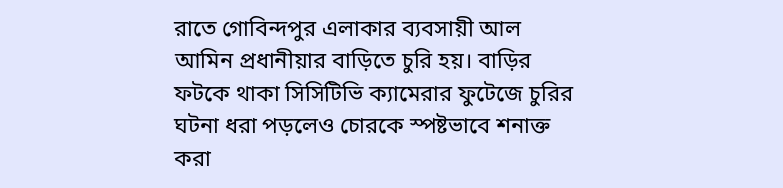রাতে গোবিন্দপুর এলাকার ব্যবসায়ী আল আমিন প্রধানীয়ার বাড়িতে চুরি হয়। বাড়ির ফটকে থাকা সিসিটিভি ক্যামেরার ফুটেজে চুরির ঘটনা ধরা পড়লেও চোরকে স্পষ্টভাবে শনাক্ত করা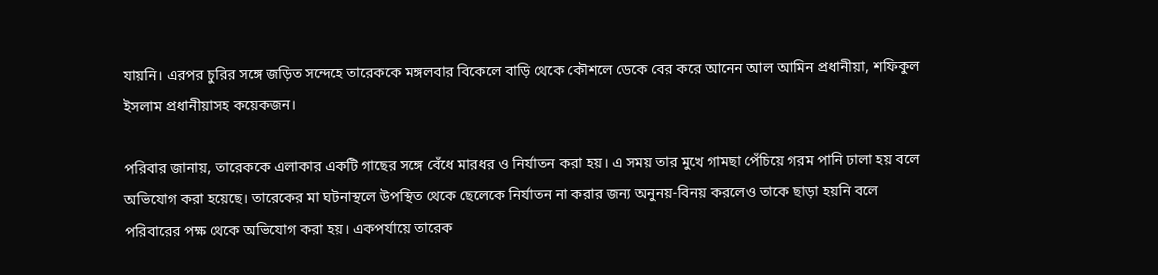যায়নি। এরপর চুরির সঙ্গে জড়িত সন্দেহে তারেককে মঙ্গলবার বিকেলে বাড়ি থেকে কৌশলে ডেকে বের করে আনেন আল আমিন প্রধানীয়া, শফিকুল ইসলাম প্রধানীয়াসহ কয়েকজন।

পরিবার জানায়, তারেককে এলাকার একটি গাছের সঙ্গে বেঁধে মারধর ও নির্যাতন করা হয়। এ সময় তার মুখে গামছা পেঁচিয়ে গরম পানি ঢালা হয় বলে অভিযোগ করা হয়েছে। তারেকের মা ঘটনাস্থলে উপস্থিত থেকে ছেলেকে নির্যাতন না করার জন্য অনুনয়-বিনয় করলেও তাকে ছাড়া হয়নি বলে পরিবারের পক্ষ থেকে অভিযোগ করা হয়। একপর্যায়ে তারেক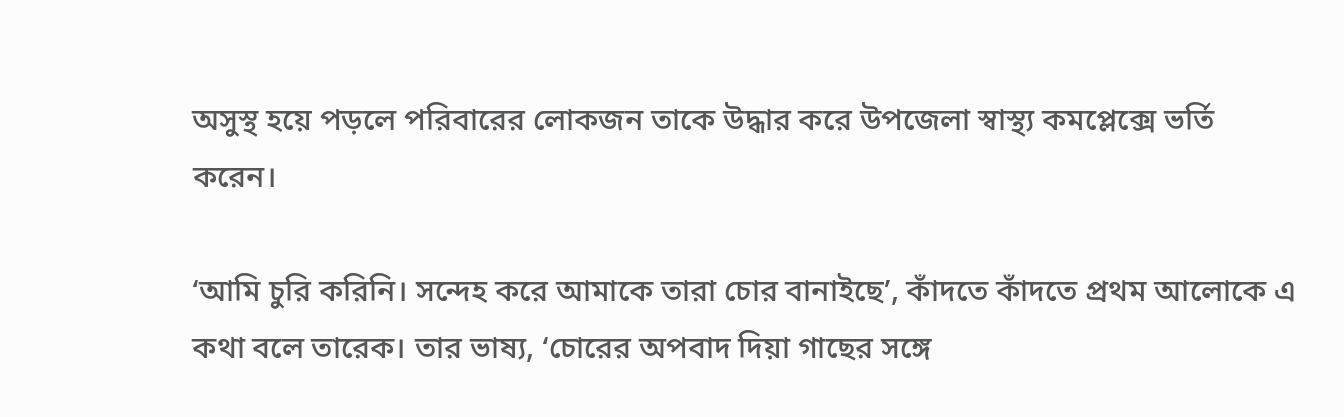অসুস্থ হয়ে পড়লে পরিবারের লোকজন তাকে উদ্ধার করে উপজেলা স্বাস্থ্য কমপ্লেক্সে ভর্তি করেন।

‘আমি চুরি করিনি। সন্দেহ করে আমাকে তারা চোর বানাইছে’, কাঁদতে কাঁদতে প্রথম আলোকে এ কথা বলে তারেক। তার ভাষ্য, ‘চোরের অপবাদ দিয়া গাছের সঙ্গে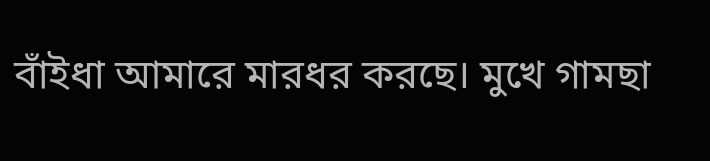বাঁইধা আমারে মারধর করছে। মুখে গামছা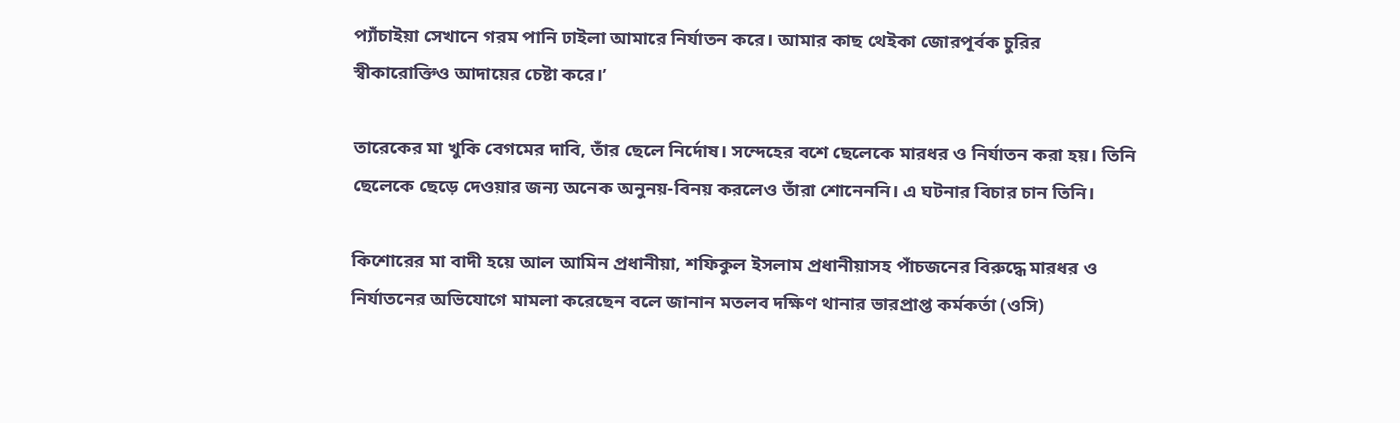প্যাঁচাইয়া সেখানে গরম পানি ঢাইলা আমারে নির্যাতন করে। আমার কাছ থেইকা জোরপূর্বক চুরির স্বীকারোক্তিও আদায়ের চেষ্টা করে।’

তারেকের মা খুকি বেগমের দাবি, তাঁর ছেলে নির্দোষ। সন্দেহের বশে ছেলেকে মারধর ও নির্যাতন করা হয়। তিনি ছেলেকে ছেড়ে দেওয়ার জন্য অনেক অনুনয়-বিনয় করলেও তাঁরা শোনেননি। এ ঘটনার বিচার চান তিনি।

কিশোরের মা বাদী হয়ে আল আমিন প্রধানীয়া, শফিকুল ইসলাম প্রধানীয়াসহ পাঁচজনের বিরুদ্ধে মারধর ও নির্যাতনের অভিযোগে মামলা করেছেন বলে জানান মতলব দক্ষিণ থানার ভারপ্রাপ্ত কর্মকর্তা (ওসি)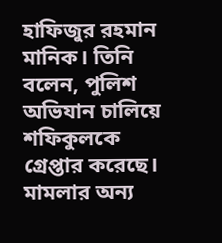হাফিজুর রহমান মানিক। তিনি বলেন, পুলিশ অভিযান চালিয়ে শফিকুলকে গ্রেপ্তার করেছে। মামলার অন্য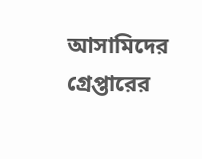আসামিদের গ্রেপ্তারের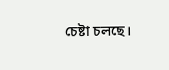চেষ্টা চলছে।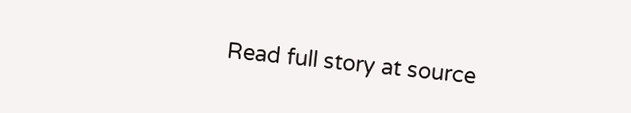Read full story at source